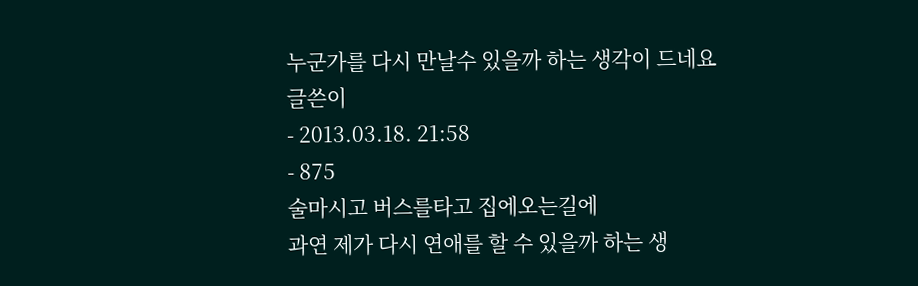누군가를 다시 만날수 있을까 하는 생각이 드네요
글쓴이
- 2013.03.18. 21:58
- 875
술마시고 버스를타고 집에오는길에
과연 제가 다시 연애를 할 수 있을까 하는 생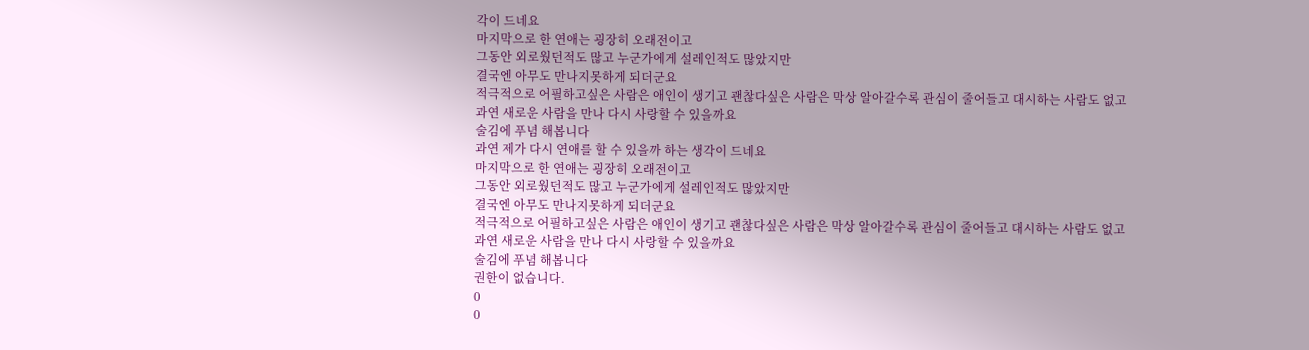각이 드네요
마지막으로 한 연애는 굉장히 오래전이고
그동안 외로웠던적도 많고 누군가에게 설레인적도 많았지만
결국엔 아무도 만나지못하게 되더군요
적극적으로 어필하고싶은 사람은 애인이 생기고 괜찮다싶은 사람은 막상 알아갈수록 관심이 줄어들고 대시하는 사람도 없고
과연 새로운 사람을 만나 다시 사랑할 수 있을까요
술김에 푸념 해봅니다
과연 제가 다시 연애를 할 수 있을까 하는 생각이 드네요
마지막으로 한 연애는 굉장히 오래전이고
그동안 외로웠던적도 많고 누군가에게 설레인적도 많았지만
결국엔 아무도 만나지못하게 되더군요
적극적으로 어필하고싶은 사람은 애인이 생기고 괜찮다싶은 사람은 막상 알아갈수록 관심이 줄어들고 대시하는 사람도 없고
과연 새로운 사람을 만나 다시 사랑할 수 있을까요
술김에 푸념 해봅니다
권한이 없습니다.
0
0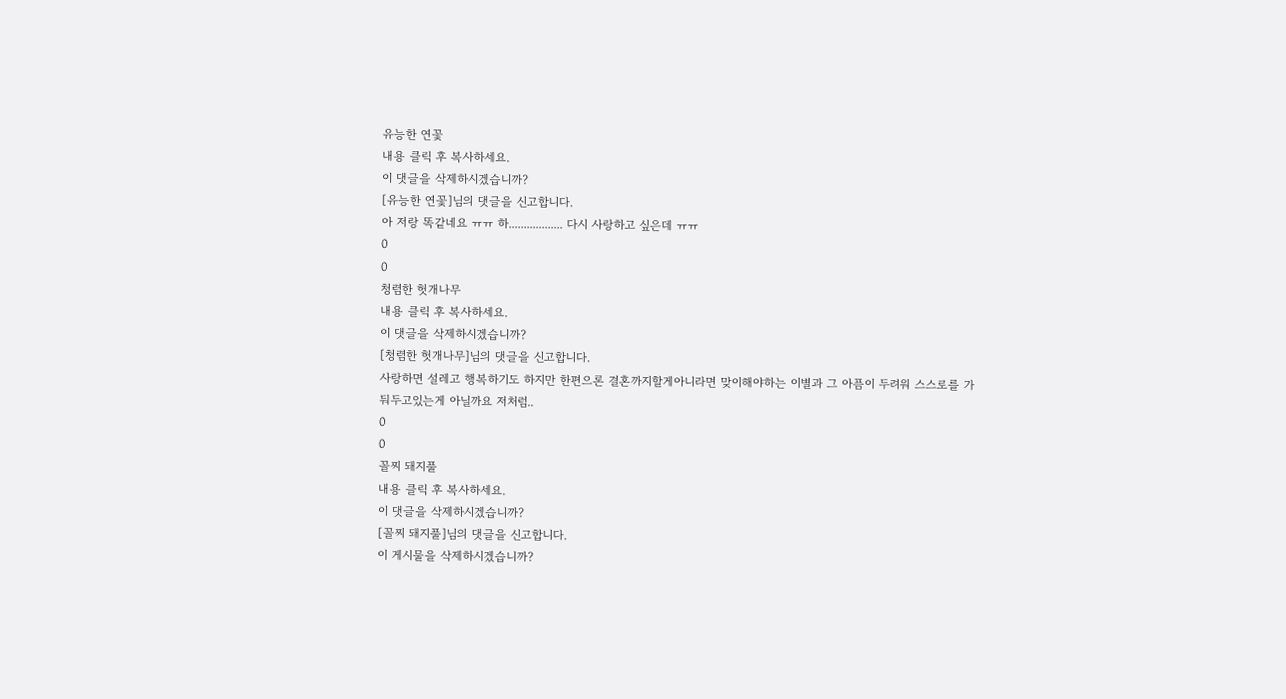유능한 연꽃
내용 클릭 후 복사하세요.
이 댓글을 삭제하시겠습니까?
[유능한 연꽃]님의 댓글을 신고합니다.
아 저랑 똑같네요 ㅠㅠ 하.................. 다시 사랑하고 싶은데 ㅠㅠ
0
0
청렴한 헛개나무
내용 클릭 후 복사하세요.
이 댓글을 삭제하시겠습니까?
[청렴한 헛개나무]님의 댓글을 신고합니다.
사랑하면 설레고 행복하기도 하지만 한편으론 결혼까지할게아니라면 맞이해야하는 이별과 그 아픔이 두려워 스스로를 가둬두고있는게 아닐까요 저처럼..
0
0
꼴찌 돼지풀
내용 클릭 후 복사하세요.
이 댓글을 삭제하시겠습니까?
[꼴찌 돼지풀]님의 댓글을 신고합니다.
이 게시물을 삭제하시겠습니까?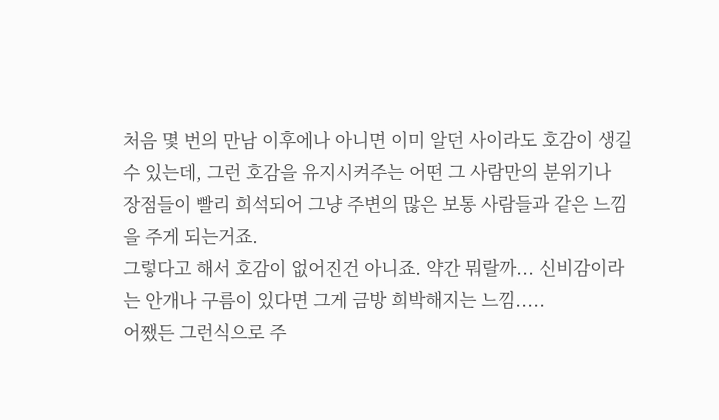처음 몇 번의 만남 이후에나 아니면 이미 알던 사이라도 호감이 생길 수 있는데, 그런 호감을 유지시켜주는 어떤 그 사람만의 분위기나 장점들이 빨리 희석되어 그냥 주변의 많은 보통 사람들과 같은 느낌을 주게 되는거죠.
그렇다고 해서 호감이 없어진건 아니죠. 약간 뭐랄까... 신비감이라는 안개나 구름이 있다면 그게 금방 희박해지는 느낌.....
어쨌든 그런식으로 주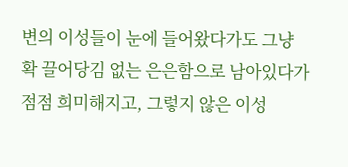변의 이성들이 눈에 들어왔다가도 그냥 확 끌어당김 없는 은은함으로 남아있다가 점점 희미해지고, 그렇지 않은 이성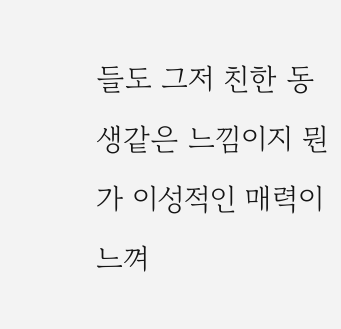들도 그저 친한 동생같은 느낌이지 뭔가 이성적인 매력이 느껴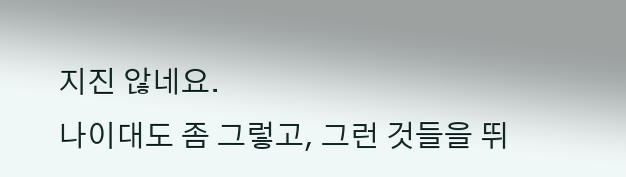지진 않네요.
나이대도 좀 그렇고, 그런 것들을 뛰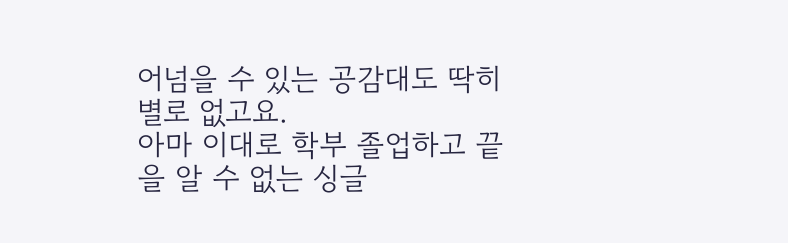어넘을 수 있는 공감대도 딱히 별로 없고요.
아마 이대로 학부 졸업하고 끝을 알 수 없는 싱글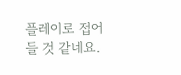플레이로 접어들 것 같네요.